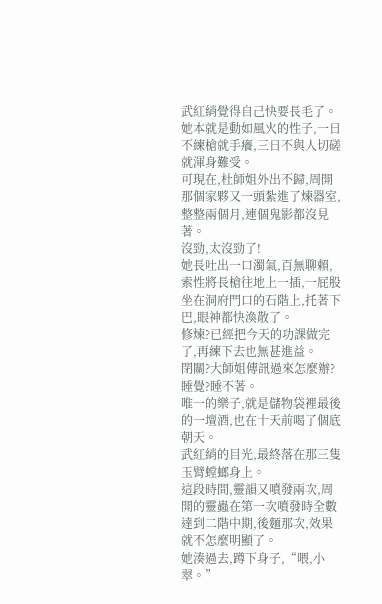武紅綃覺得自己快要長毛了。
她本就是動如風火的性子,一日不練槍就手癢,三日不與人切磋就渾身難受。
可現在,杜師姐外出不歸,周開那個家夥又一頭紮進了煉器室,整整兩個月,連個鬼影都沒見著。
沒勁,太沒勁了!
她長吐出一口濁氣,百無聊賴,索性將長槍往地上一插,一屁股坐在洞府門口的石階上,托著下巴,眼神都快渙散了。
修煉?已經把今天的功課做完了,再練下去也無甚進益。
閉關?大師姐傳訊過來怎麼辦?
睡覺?睡不著。
唯一的樂子,就是儲物袋裡最後的一壇酒,也在十天前喝了個底朝天。
武紅綃的目光,最終落在那三隻玉臂螳螂身上。
這段時間,靈韻又噴發兩次,周開的靈蟲在第一次噴發時全數達到二階中期,後麵那次,效果就不怎麼明顯了。
她湊過去,蹲下身子,“喂,小翠。”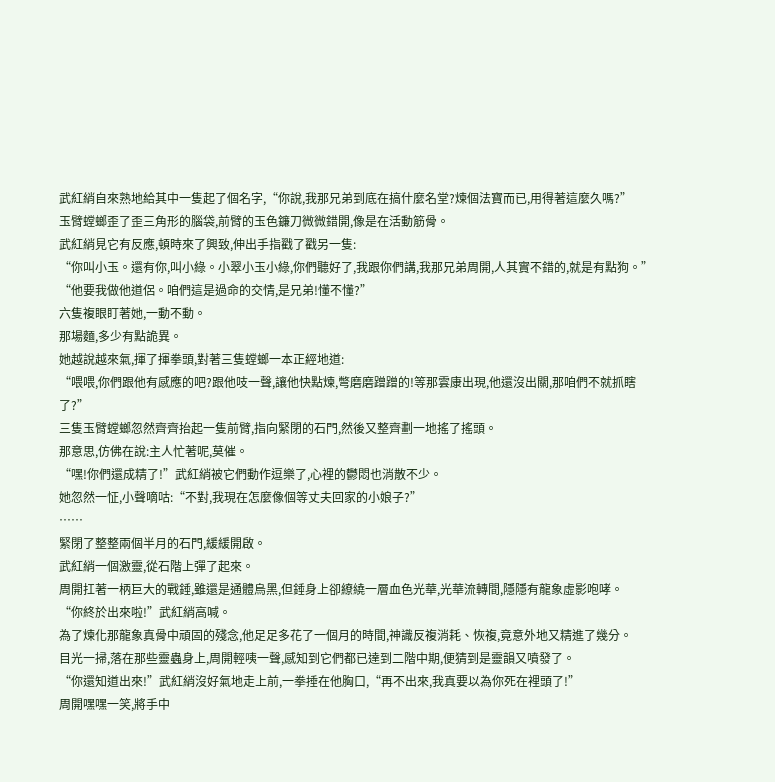武紅綃自來熟地給其中一隻起了個名字,“你說,我那兄弟到底在搞什麼名堂?煉個法寶而已,用得著這麼久嗎?”
玉臂螳螂歪了歪三角形的腦袋,前臂的玉色鐮刀微微錯開,像是在活動筋骨。
武紅綃見它有反應,頓時來了興致,伸出手指戳了戳另一隻:
“你叫小玉。還有你,叫小綠。小翠小玉小綠,你們聽好了,我跟你們講,我那兄弟周開,人其實不錯的,就是有點狗。”
“他要我做他道侶。咱們這是過命的交情,是兄弟!懂不懂?”
六隻複眼盯著她,一動不動。
那場麵,多少有點詭異。
她越說越來氣,揮了揮拳頭,對著三隻螳螂一本正經地道:
“喂喂,你們跟他有感應的吧?跟他吱一聲,讓他快點煉,彆磨磨蹭蹭的!等那雲康出現,他還沒出關,那咱們不就抓瞎了?”
三隻玉臂螳螂忽然齊齊抬起一隻前臂,指向緊閉的石門,然後又整齊劃一地搖了搖頭。
那意思,仿佛在說:主人忙著呢,莫催。
“嘿!你們還成精了!”武紅綃被它們動作逗樂了,心裡的鬱悶也消散不少。
她忽然一怔,小聲嘀咕:“不對,我現在怎麼像個等丈夫回家的小娘子?”
……
緊閉了整整兩個半月的石門,緩緩開啟。
武紅綃一個激靈,從石階上彈了起來。
周開扛著一柄巨大的戰錘,雖還是通體烏黑,但錘身上卻繚繞一層血色光華,光華流轉間,隱隱有龍象虛影咆哮。
“你終於出來啦!”武紅綃高喊。
為了煉化那龍象真骨中頑固的殘念,他足足多花了一個月的時間,神識反複消耗、恢複,竟意外地又精進了幾分。
目光一掃,落在那些靈蟲身上,周開輕咦一聲,感知到它們都已達到二階中期,便猜到是靈韻又噴發了。
“你還知道出來!”武紅綃沒好氣地走上前,一拳捶在他胸口,“再不出來,我真要以為你死在裡頭了!”
周開嘿嘿一笑,將手中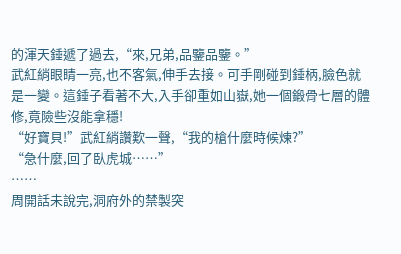的渾天錘遞了過去,“來,兄弟,品鑒品鑒。”
武紅綃眼睛一亮,也不客氣,伸手去接。可手剛碰到錘柄,臉色就是一變。這錘子看著不大,入手卻重如山嶽,她一個鍛骨七層的體修,竟險些沒能拿穩!
“好寶貝!”武紅綃讚歎一聲,“我的槍什麼時候煉?”
“急什麼,回了臥虎城……”
……
周開話未說完,洞府外的禁製突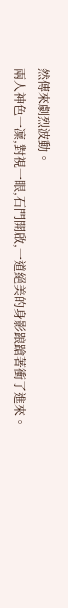然傳來劇烈波動。
兩人神色一凜,對視一眼,石門開啟,一道絕美的身影踉蹌著衝了進來。